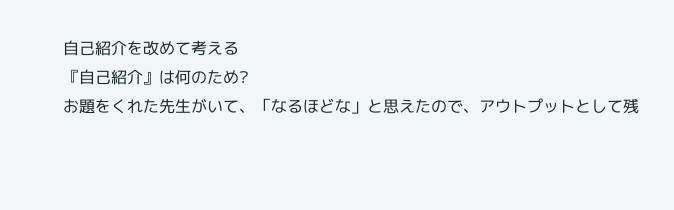自己紹介を改めて考える
『自己紹介』は何のため?
お題をくれた先生がいて、「なるほどな」と思えたので、アウトプットとして残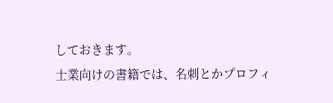しておきます。
士業向けの書籍では、名刺とかプロフィ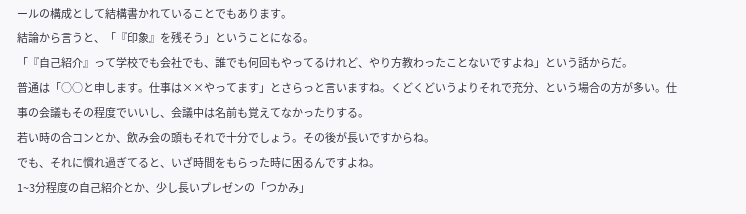ールの構成として結構書かれていることでもあります。
結論から言うと、「『印象』を残そう」ということになる。
「『自己紹介』って学校でも会社でも、誰でも何回もやってるけれど、やり方教わったことないですよね」という話からだ。
普通は「○○と申します。仕事は××やってます」とさらっと言いますね。くどくどいうよりそれで充分、という場合の方が多い。仕事の会議もその程度でいいし、会議中は名前も覚えてなかったりする。
若い時の合コンとか、飲み会の頭もそれで十分でしょう。その後が長いですからね。
でも、それに慣れ過ぎてると、いざ時間をもらった時に困るんですよね。
1~3分程度の自己紹介とか、少し長いプレゼンの「つかみ」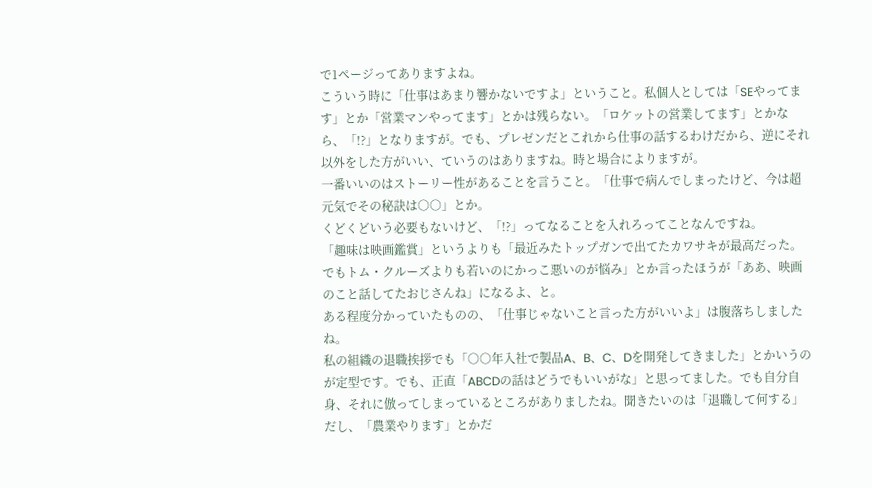で1ページってありますよね。
こういう時に「仕事はあまり響かないですよ」ということ。私個人としては「SEやってます」とか「営業マンやってます」とかは残らない。「ロケットの営業してます」とかなら、「!?」となりますが。でも、プレゼンだとこれから仕事の話するわけだから、逆にそれ以外をした方がいい、ていうのはありますね。時と場合によりますが。
一番いいのはストーリー性があることを言うこと。「仕事で病んでしまったけど、今は超元気でその秘訣は○○」とか。
くどくどいう必要もないけど、「!?」ってなることを入れろってことなんですね。
「趣味は映画鑑賞」というよりも「最近みたトップガンで出てたカワサキが最高だった。でもトム・クルーズよりも若いのにかっこ悪いのが悩み」とか言ったほうが「ああ、映画のこと話してたおじさんね」になるよ、と。
ある程度分かっていたものの、「仕事じゃないこと言った方がいいよ」は腹落ちしましたね。
私の組織の退職挨拶でも「○○年入社で製品A、B、C、Dを開発してきました」とかいうのが定型です。でも、正直「ABCDの話はどうでもいいがな」と思ってました。でも自分自身、それに倣ってしまっているところがありましたね。聞きたいのは「退職して何する」だし、「農業やります」とかだ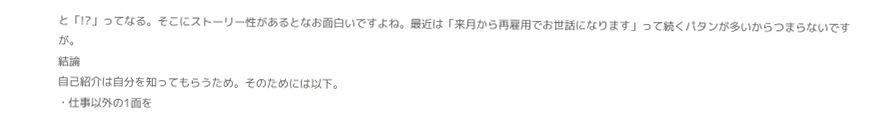と「!?」ってなる。そこにストーリー性があるとなお面白いですよね。最近は「来月から再雇用でお世話になります」って続くパタンが多いからつまらないですが。
結論
自己紹介は自分を知ってもらうため。そのためには以下。
・仕事以外の1面を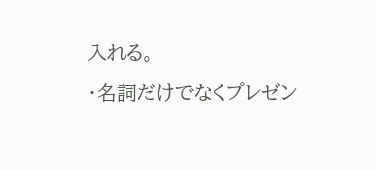入れる。
・名詞だけでなくプレゼン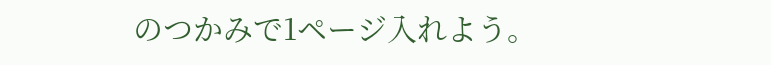のつかみで1ページ入れよう。